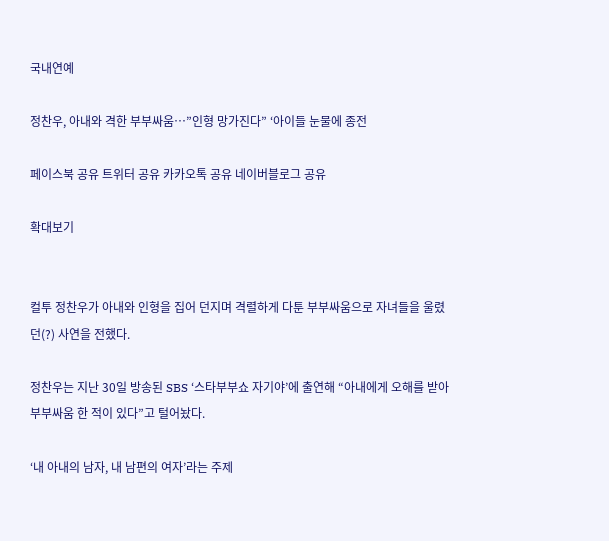국내연예

정찬우, 아내와 격한 부부싸움…”인형 망가진다” ‘아이들 눈물에 종전

페이스북 공유 트위터 공유 카카오톡 공유 네이버블로그 공유

확대보기


컬투 정찬우가 아내와 인형을 집어 던지며 격렬하게 다툰 부부싸움으로 자녀들을 울렸던(?) 사연을 전했다.

정찬우는 지난 30일 방송된 SBS ‘스타부부쇼 자기야’에 출연해 “아내에게 오해를 받아 부부싸움 한 적이 있다”고 털어놨다.

‘내 아내의 남자, 내 남편의 여자’라는 주제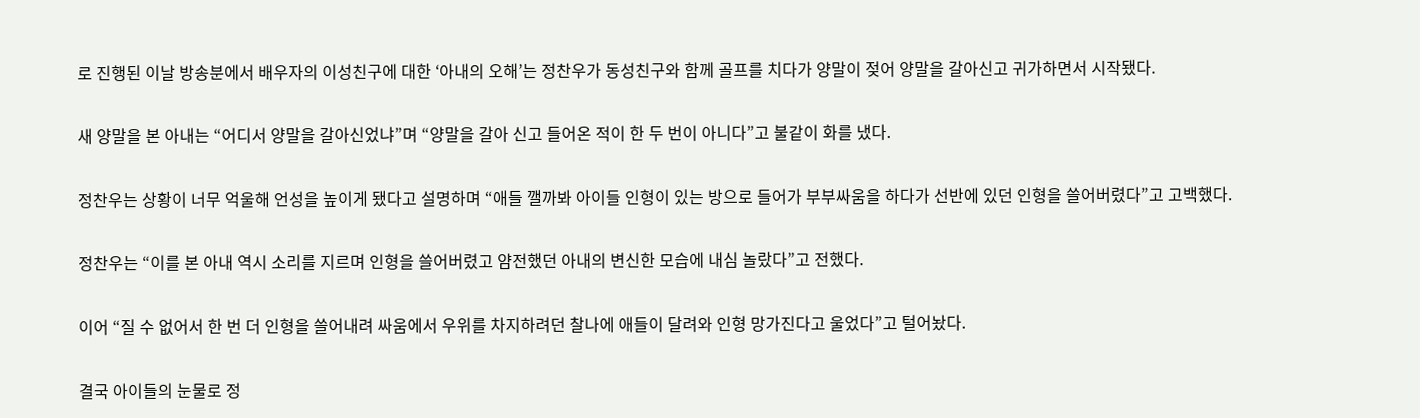로 진행된 이날 방송분에서 배우자의 이성친구에 대한 ‘아내의 오해’는 정찬우가 동성친구와 함께 골프를 치다가 양말이 젖어 양말을 갈아신고 귀가하면서 시작됐다.

새 양말을 본 아내는 “어디서 양말을 갈아신었냐”며 “양말을 갈아 신고 들어온 적이 한 두 번이 아니다”고 불같이 화를 냈다.

정찬우는 상황이 너무 억울해 언성을 높이게 됐다고 설명하며 “애들 깰까봐 아이들 인형이 있는 방으로 들어가 부부싸움을 하다가 선반에 있던 인형을 쓸어버렸다”고 고백했다.

정찬우는 “이를 본 아내 역시 소리를 지르며 인형을 쓸어버렸고 얌전했던 아내의 변신한 모습에 내심 놀랐다”고 전했다.

이어 “질 수 없어서 한 번 더 인형을 쓸어내려 싸움에서 우위를 차지하려던 찰나에 애들이 달려와 인형 망가진다고 울었다”고 털어놨다.

결국 아이들의 눈물로 정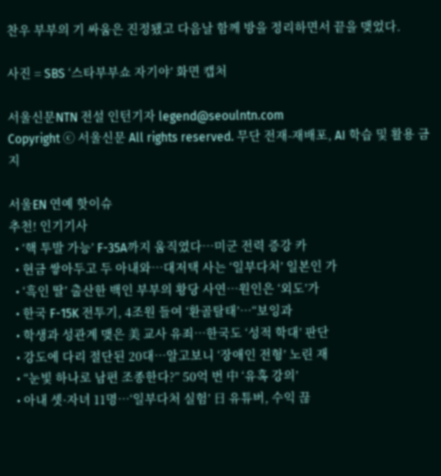찬우 부부의 기 싸움은 진정됐고 다음날 함께 방을 정리하면서 끝을 맺었다.

사진 = SBS ‘스타부부쇼 자기야’ 화면 캡처

서울신문NTN 전설 인턴기자 legend@seoulntn.com
Copyright ⓒ 서울신문 All rights reserved. 무단 전재-재배포, AI 학습 및 활용 금지

서울EN 연예 핫이슈
추천! 인기기사
  • ‘핵 투발 가능’ F-35A까지 움직였다…미군 전력 증강 카
  • 현금 쌓아두고 두 아내와…대저택 사는 ‘일부다처’ 일본인 가
  • ‘흑인 딸’ 출산한 백인 부부의 황당 사연…원인은 ‘외도’가
  • 한국 F-15K 전투기, 4조원 들여 ‘환골탈태’…“보잉과
  • 학생과 성관계 맺은 美 교사 유죄…한국도 ‘성적 학대’ 판단
  • 강도에 다리 절단된 20대…알고보니 ‘장애인 전형’ 노린 재
  • “눈빛 하나로 남편 조종한다?” 50억 번 中 ‘유혹 강의’
  • 아내 셋·자녀 11명…‘일부다처 실험’ 日 유튜버, 수익 끊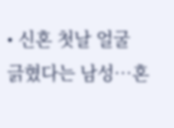• 신혼 첫날 얼굴 긁혔다는 남성…혼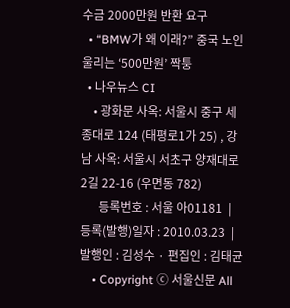수금 2000만원 반환 요구
  • “BMW가 왜 이래?” 중국 노인 울리는 ‘500만원’ 짝퉁
  • 나우뉴스 CI
    • 광화문 사옥: 서울시 중구 세종대로 124 (태평로1가 25) , 강남 사옥: 서울시 서초구 양재대로2길 22-16 (우면동 782)
      등록번호 : 서울 아01181  |  등록(발행)일자 : 2010.03.23  |  발행인 : 김성수 · 편집인 : 김태균
    • Copyright ⓒ 서울신문 All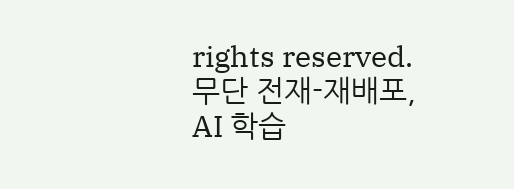rights reserved. 무단 전재-재배포, AI 학습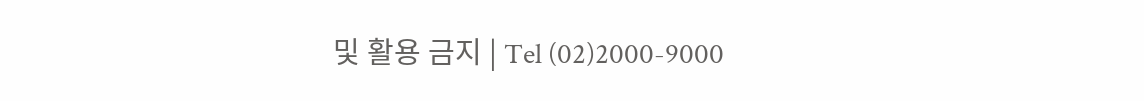및 활용 금지 | Tel (02)2000-9000